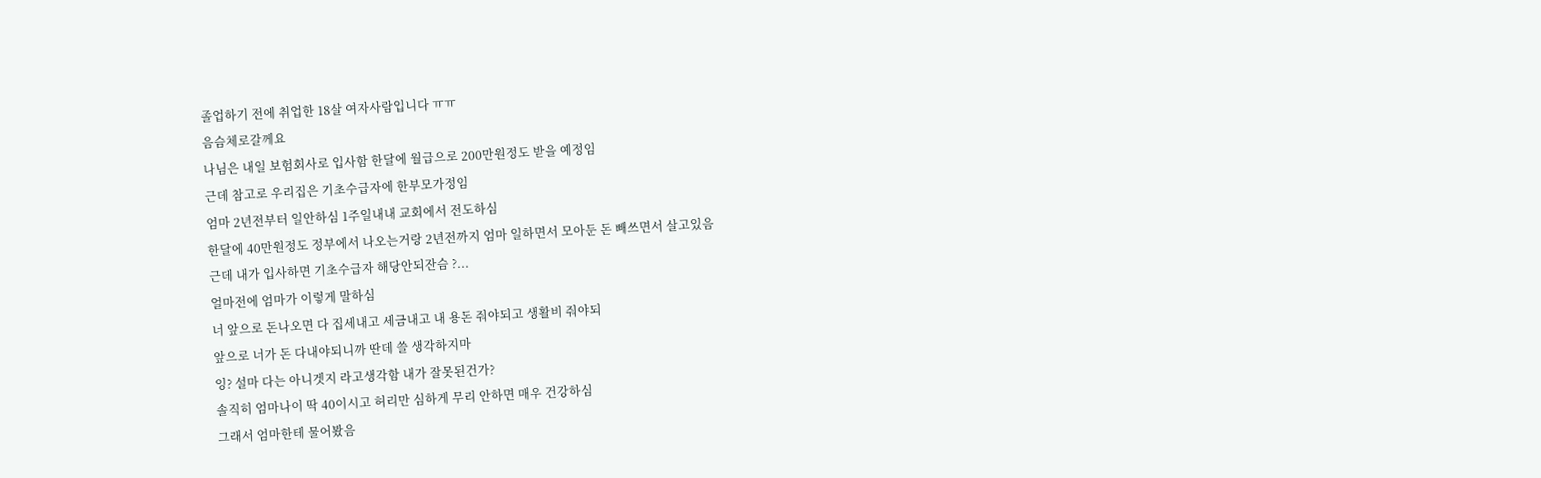졸업하기 전에 취업한 18살 여자사람입니다 ㅠㅠ
음슴체로갈께요
나님은 내일 보험회사로 입사함 한달에 월급으로 200만원정도 받을 예정임
근데 참고로 우리집은 기초수급자에 한부모가정임
엄마 2년전부터 일안하심 1주일내내 교회에서 전도하심
한달에 40만원정도 정부에서 나오는거랑 2년전까지 엄마 일하면서 모아둔 돈 빼쓰면서 살고있음
근데 내가 입사하면 기초수급자 해당안되잔슴 ?...
얼마전에 엄마가 이렇게 말하심
너 앞으로 돈나오면 다 집세내고 세금내고 내 용돈 줘야되고 생활비 줘야되
앞으로 너가 돈 다내야되니까 딴데 쓸 생각하지마
잉? 설마 다는 아니겟지 라고생각함 내가 잘못된건가?
솔직히 엄마나이 딱 40이시고 허리만 심하게 무리 안하면 매우 건강하심
그래서 엄마한테 물어봤음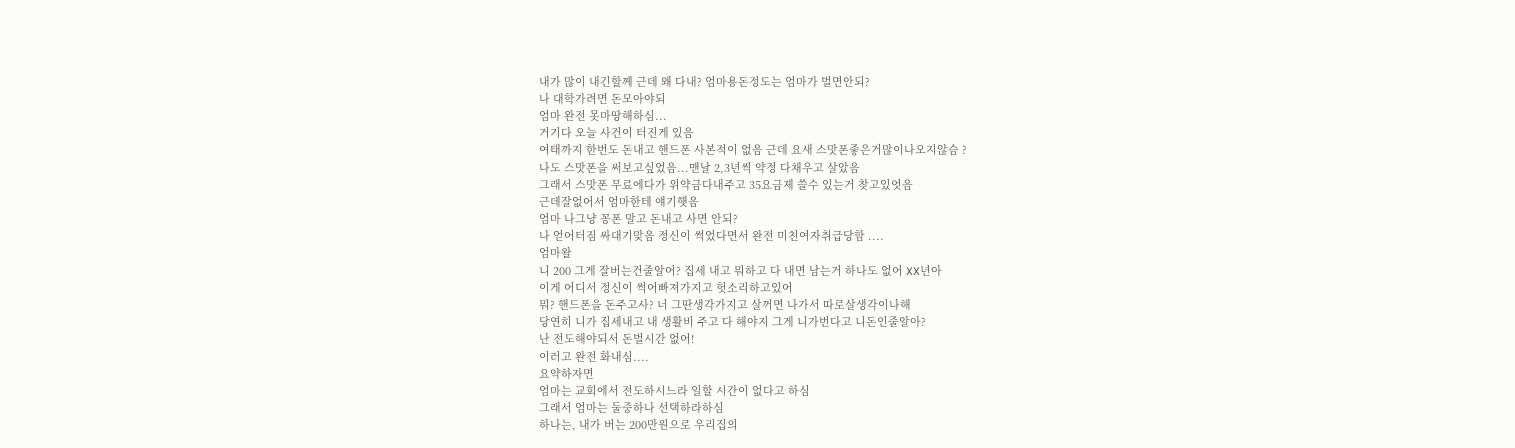내가 많이 내긴할께 근데 왜 다내? 엄마용돈정도는 엄마가 벌면안되?
나 대학가려면 돈모아야되
엄마 완전 못마땅해하심...
거기다 오늘 사건이 터진게 있음
여태까지 한번도 돈내고 핸드폰 사본적이 없음 근데 요새 스맛폰좋은거많이나오지않슴 ?
나도 스맛폰을 써보고싶었음...맨날 2,3년씩 약정 다채우고 살았음
그래서 스맛폰 무료에다가 위약금다내주고 35요금제 쓸수 있는거 찾고있엇음
근데잘없어서 엄마한테 얘기햇음
엄마 나그냥 꽁폰 말고 돈내고 사면 안되?
나 얻어터짐 싸대기맞음 정신이 썩었다면서 완전 미친여자취급당함 ....
엄마왈
니 200 그게 잘버는건줄알어? 집세 내고 뭐하고 다 내면 남는거 하나도 없어 XX년아
이게 어디서 정신이 썩어빠져가지고 헛소리하고있어
뭐? 핸드폰을 돈주고사? 너 그딴생각가지고 살꺼면 나가서 따로살생각이나해
당연히 니가 집세내고 내 생활비 주고 다 해야지 그게 니가번다고 니돈인줄알아?
난 전도해야되서 돈벌시간 없어!
이러고 완전 화내심....
요약하자면
엄마는 교회에서 전도하시느라 일할 시간이 없다고 하심
그래서 엄마는 둘중하나 선택하라하심
하나는, 내가 버는 200만원으로 우리집의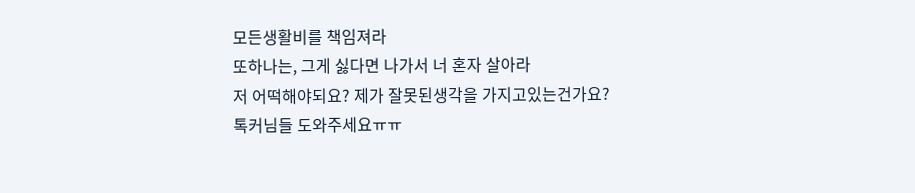모든생활비를 책임져라
또하나는, 그게 싫다면 나가서 너 혼자 살아라
저 어떡해야되요? 제가 잘못된생각을 가지고있는건가요?
톡커님들 도와주세요ㅠㅠ